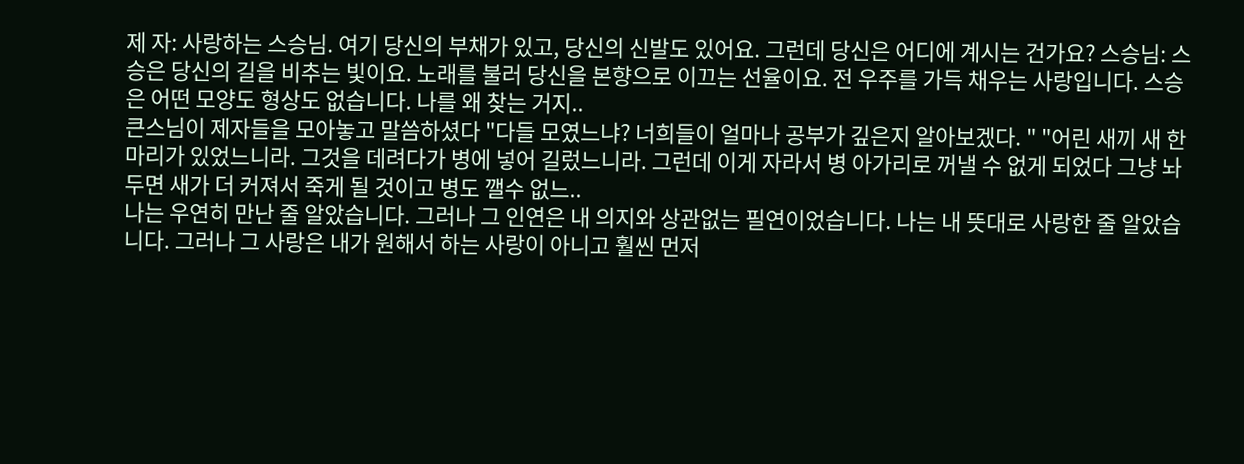제 자: 사랑하는 스승님. 여기 당신의 부채가 있고, 당신의 신발도 있어요. 그런데 당신은 어디에 계시는 건가요? 스승님: 스승은 당신의 길을 비추는 빛이요. 노래를 불러 당신을 본향으로 이끄는 선율이요. 전 우주를 가득 채우는 사랑입니다. 스승은 어떤 모양도 형상도 없습니다. 나를 왜 찾는 거지..
큰스님이 제자들을 모아놓고 말씀하셨다 "다들 모였느냐? 너희들이 얼마나 공부가 깊은지 알아보겠다. " "어린 새끼 새 한 마리가 있었느니라. 그것을 데려다가 병에 넣어 길렀느니라. 그런데 이게 자라서 병 아가리로 꺼낼 수 없게 되었다 그냥 놔 두면 새가 더 커져서 죽게 될 것이고 병도 깰수 없느..
나는 우연히 만난 줄 알았습니다. 그러나 그 인연은 내 의지와 상관없는 필연이었습니다. 나는 내 뜻대로 사랑한 줄 알았습니다. 그러나 그 사랑은 내가 원해서 하는 사랑이 아니고 훨씬 먼저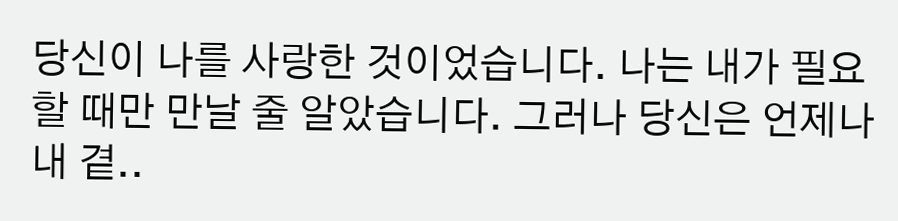당신이 나를 사랑한 것이었습니다. 나는 내가 필요할 때만 만날 줄 알았습니다. 그러나 당신은 언제나 내 곁..